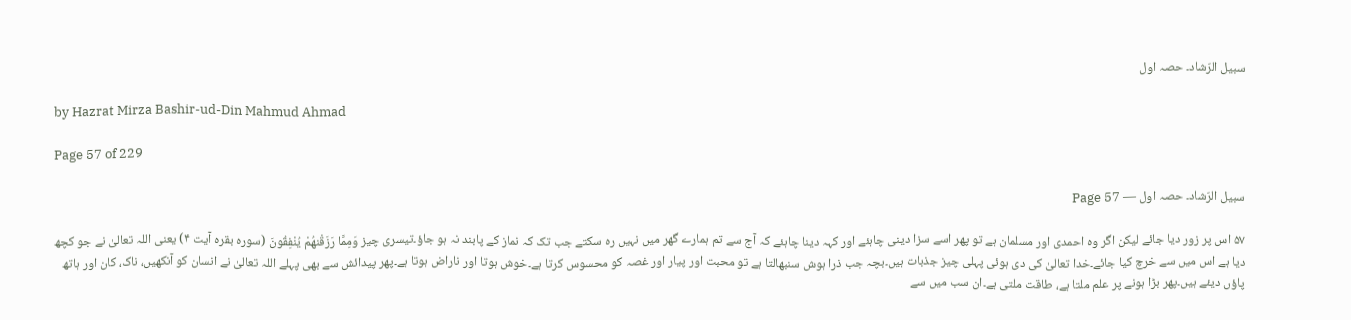سبیل الرّشاد۔ حصہ اول

by Hazrat Mirza Bashir-ud-Din Mahmud Ahmad

Page 57 of 229

سبیل الرّشاد۔ حصہ اول — Page 57

۵۷ اس پر زور دیا جائے لیکن اگر وہ احمدی اور مسلمان ہے تو پھر اسے سزا دینی چاہئے اور کہہ دینا چاہئے کہ آج سے تم ہمارے گھر میں نہیں رہ سکتے جب تک کہ نماز کے پابند نہ ہو جاؤ۔تیسری چیز وَمِمَّا رَزَقْنهُمْ يُنْفِقُونَ (سوره بقره آیت ۴) یعنی اللہ تعالیٰ نے جو کچھ دیا ہے اس میں سے خرچ کیا جائے۔خدا تعالیٰ کی دی ہوئی پہلی چیز جذبات ہیں۔بچہ جب ذرا ہوش سنبھالتا ہے تو محبت اور پیار اور غصہ کو محسوس کرتا ہے۔خوش ہوتا اور ناراض ہوتا ہے۔پھر پیدائش سے بھی پہلے اللہ تعالیٰ نے انسان کو آنکھیں، ناک، کان اور ہاتھ پاؤں دیئے ہیں۔پھر بڑا ہونے پر علم ملتا ہے، طاقت ملتی ہے۔ان سب میں سے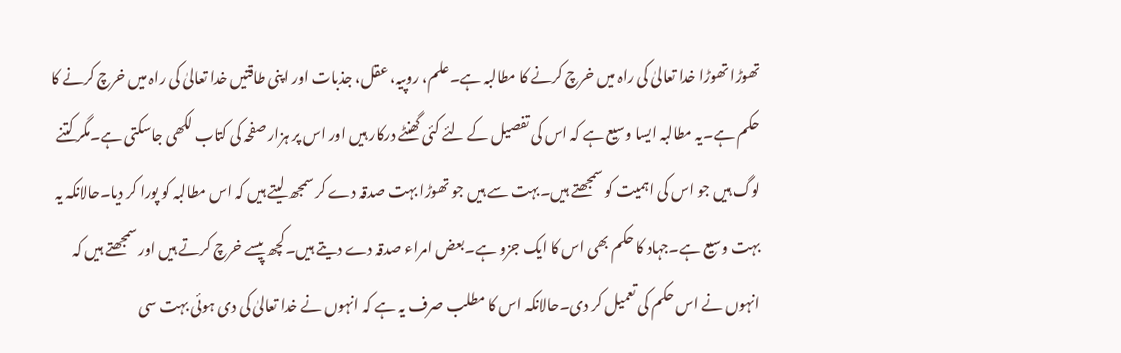تھوڑا تھوڑا خدا تعالیٰ کی راہ میں خرچ کرنے کا مطالبہ ہے۔علم، روپیہ، عقل، جذبات اور اپنی طاقتیں خدا تعالیٰ کی راہ میں خرچ کرنے کا حکم ہے۔یہ مطالبہ ایسا وسیع ہے کہ اس کی تفصیل کے لئے کئی گھنٹے درکار ہیں اور اس پر ہزار صفحہ کی کتاب لکھی جاسکتی ہے۔مگر کتنے لوگ ہیں جو اس کی اہمیت کو سمجھتے ہیں۔بہت سے ہیں جو تھوڑا بہت صدقہ دے کر سمجھ لیتے ہیں کہ اس مطالبہ کو پورا کر دیا۔حالانکہ یہ بہت وسیع ہے۔جہاد کا حکم بھی اس کا ایک جزو ہے۔بعض امراء صدقہ دے دیتے ہیں۔کچھ پیسے خرچ کرتے ہیں اور سمجھتے ہیں کہ انہوں نے اس حکم کی تعمیل کر دی۔حالانکہ اس کا مطلب صرف یہ ہے کہ انہوں نے خدا تعالیٰ کی دی ہوئی بہت سی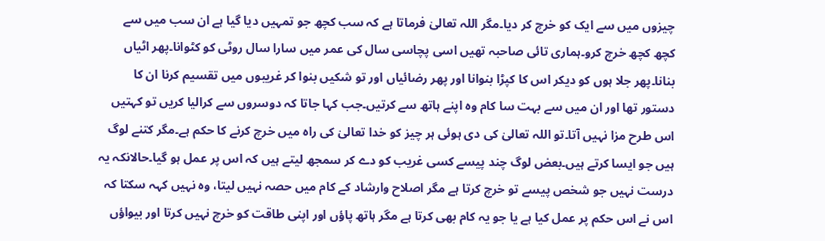چیزوں میں سے ایک کو خرچ کر دیا۔مگر اللہ تعالیٰ فرماتا ہے کہ سب کچھ جو تمہیں دیا گیا ہے ان سب میں سے کچھ کچھ خرچ کرو۔ہماری تائی صاحبہ تھیں اسی پچاسی سال کی عمر میں سارا سال روٹی کو کٹوانا۔پھر اٹیاں بنانا۔پھر جلا ہوں کو دیکر اس کا کپڑا بنوانا اور پھر رضائیاں اور تو شکیں بنوا کر غریبوں میں تقسیم کرنا ان کا دستور تھا اور ان میں سے بہت سا کام وہ اپنے ہاتھ سے کرتیں۔جب کہا جاتا کہ دوسروں سے کرالیا کریں تو کہتیں اس طرح مزا نہیں آتا۔تو اللہ تعالیٰ کی دی ہوئی ہر چیز کو خدا تعالیٰ کی راہ میں خرچ کرنے کا حکم ہے۔مگر کتنے لوگ ہیں جو ایسا کرتے ہیں۔بعض لوگ چند پیسے کسی غریب کو دے کر سمجھ لیتے ہیں کہ اس پر عمل ہو گیا۔حالانکہ یہ درست نہیں جو شخص پیسے تو خرچ کرتا ہے مگر اصلاح وارشاد کے کام میں حصہ نہیں لیتا، وہ نہیں کہہ سکتا کہ اس نے اس حکم پر عمل کیا ہے یا جو یہ کام بھی کرتا ہے مگر ہاتھ پاؤں اور اپنی طاقت کو خرچ نہیں کرتا اور بیواؤں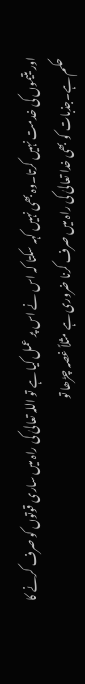اور یتیموں کی خدمت نہیں کرتا۔وہ بھی نہیں کہہ سکتا کہ اس نے اس پر عمل کیا ہے تو اللہ تعالیٰ کی راہ میں ساری قوتوں کو صرف کرنے کا حکم ہے۔جذبات کو بھی خدا تعالیٰ کی راہ میں صرف کرنا ضروری ہے مثلاً غصہ چڑھا تو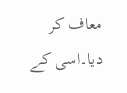معاف کر دیا۔اسی کے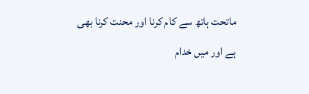ماتحت ہاتھ سے کام کرنا اور محنت کرنا بھی ہے اور میں خدام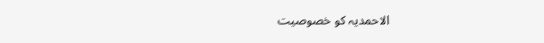الاحمدیہ کو خصوصیت